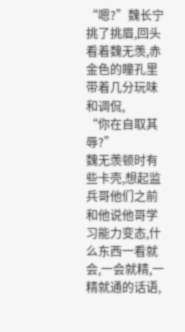“嗯?”魏长宁挑了挑眉,回头看着魏无羡,赤金色的瞳孔里带着几分玩味和调侃,
“你在自取其辱?”
魏无羡顿时有些卡壳,想起监兵哥他们之前和他说他哥学习能力变态,什么东西一看就会,一会就精,一精就通的话语,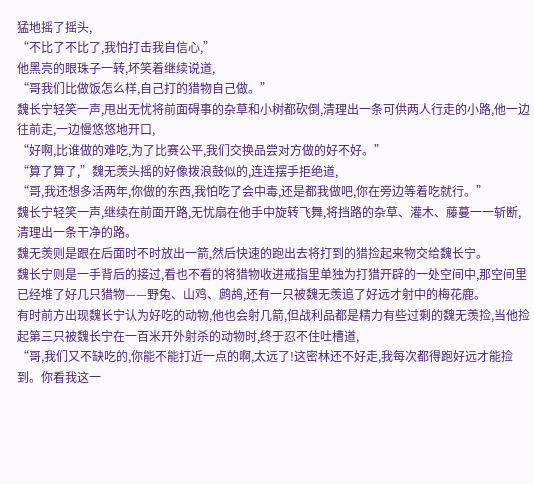猛地摇了摇头,
“不比了不比了,我怕打击我自信心,”
他黑亮的眼珠子一转,坏笑着继续说道,
“哥我们比做饭怎么样,自己打的猎物自己做。”
魏长宁轻笑一声,甩出无忧将前面碍事的杂草和小树都砍倒,清理出一条可供两人行走的小路,他一边往前走,一边慢悠悠地开口,
“好啊,比谁做的难吃,为了比赛公平,我们交换品尝对方做的好不好。”
“算了算了,”魏无羡头摇的好像拨浪鼓似的,连连摆手拒绝道,
“哥,我还想多活两年,你做的东西,我怕吃了会中毒,还是都我做吧,你在旁边等着吃就行。”
魏长宁轻笑一声,继续在前面开路,无忧扇在他手中旋转飞舞,将挡路的杂草、灌木、藤蔓一一斩断,清理出一条干净的路。
魏无羡则是跟在后面时不时放出一箭,然后快速的跑出去将打到的猎捡起来物交给魏长宁。
魏长宁则是一手背后的接过,看也不看的将猎物收进戒指里单独为打猎开辟的一处空间中,那空间里已经堆了好几只猎物——野兔、山鸡、鹧鸪,还有一只被魏无羡追了好远才射中的梅花鹿。
有时前方出现魏长宁认为好吃的动物,他也会射几箭,但战利品都是精力有些过剩的魏无羡捡,当他捡起第三只被魏长宁在一百米开外射杀的动物时,终于忍不住吐槽道,
“哥,我们又不缺吃的,你能不能打近一点的啊,太远了!这密林还不好走,我每次都得跑好远才能捡到。你看我这一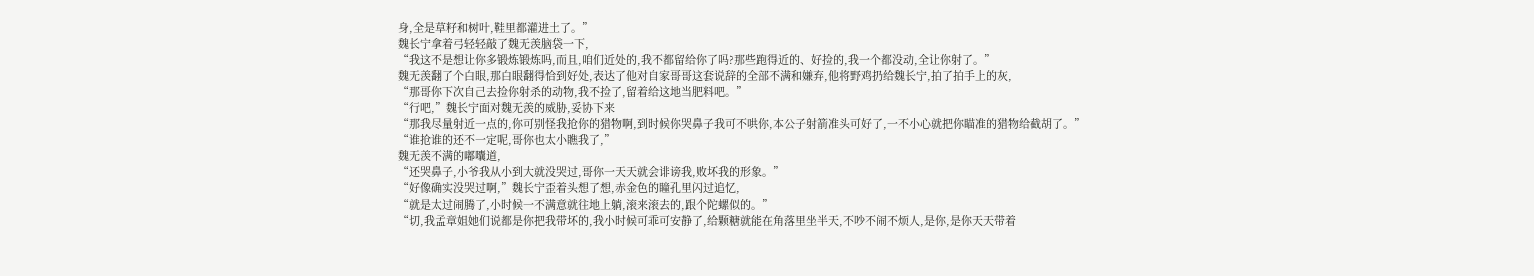身,全是草籽和树叶,鞋里都灌进土了。”
魏长宁拿着弓轻轻敲了魏无羡脑袋一下,
“我这不是想让你多锻炼锻炼吗,而且,咱们近处的,我不都留给你了吗?那些跑得近的、好捡的,我一个都没动,全让你射了。”
魏无羡翻了个白眼,那白眼翻得恰到好处,表达了他对自家哥哥这套说辞的全部不满和嫌弃,他将野鸡扔给魏长宁,拍了拍手上的灰,
“那哥你下次自己去捡你射杀的动物,我不捡了,留着给这地当肥料吧。”
“行吧,”魏长宁面对魏无羡的威胁,妥协下来
“那我尽量射近一点的,你可别怪我抢你的猎物啊,到时候你哭鼻子我可不哄你,本公子射箭准头可好了,一不小心就把你瞄准的猎物给截胡了。”
“谁抢谁的还不一定呢,哥你也太小瞧我了,”
魏无羡不满的嘟囔道,
“还哭鼻子,小爷我从小到大就没哭过,哥你一天天就会诽谤我,败坏我的形象。”
“好像确实没哭过啊,”魏长宁歪着头想了想,赤金色的瞳孔里闪过追忆,
“就是太过闹腾了,小时候一不满意就往地上躺,滚来滚去的,跟个陀螺似的。”
“切,我孟章姐她们说都是你把我带坏的,我小时候可乖可安静了,给颗糖就能在角落里坐半天,不吵不闹不烦人,是你,是你天天带着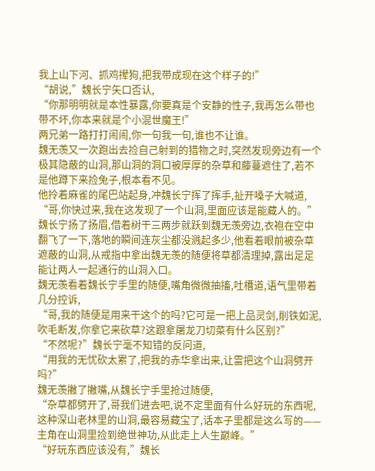我上山下河、抓鸡撵狗,把我带成现在这个样子的!”
“胡说,”魏长宁矢口否认,
“你那明明就是本性暴露,你要真是个安静的性子,我再怎么带也带不坏,你本来就是个小混世魔王!”
两兄弟一路打打闹闹,你一句我一句,谁也不让谁。
魏无羡又一次跑出去捡自己射到的猎物之时,突然发现旁边有一个极其隐蔽的山洞,那山洞的洞口被厚厚的杂草和藤蔓遮住了,若不是他蹲下来捡兔子,根本看不见。
他拎着麻雀的尾巴站起身,冲魏长宁挥了挥手,扯开嗓子大喊道,
“哥,你快过来,我在这发现了一个山洞,里面应该是能藏人的。”
魏长宁扬了扬眉,借着树干三两步就跃到魏无羡旁边,衣袍在空中翻飞了一下,落地的瞬间连灰尘都没溅起多少,他看着眼前被杂草遮蔽的山洞,从戒指中拿出魏无羡的随便将草都清理掉,露出足足能让两人一起通行的山洞入口。
魏无羡看着魏长宁手里的随便,嘴角微微抽搐,吐槽道,语气里带着几分控诉,
“哥,我的随便是用来干这个的吗?它可是一把上品灵剑,削铁如泥,吹毛断发,你拿它来砍草?这跟拿屠龙刀切菜有什么区别?”
“不然呢?”魏长宁毫不知错的反问道,
“用我的无忧砍太累了,把我的赤华拿出来,让雷把这个山洞劈开吗?”
魏无羡撇了撇嘴,从魏长宁手里抢过随便,
“杂草都劈开了,哥我们进去吧,说不定里面有什么好玩的东西呢,这种深山老林里的山洞,最容易藏宝了,话本子里都是这么写的——主角在山洞里捡到绝世神功,从此走上人生巅峰。”
“好玩东西应该没有,”魏长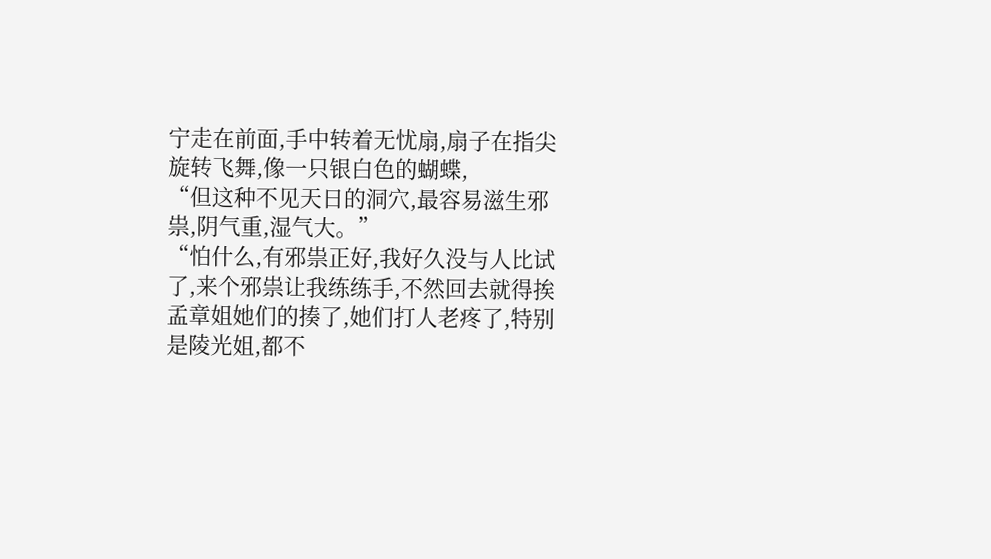宁走在前面,手中转着无忧扇,扇子在指尖旋转飞舞,像一只银白色的蝴蝶,
“但这种不见天日的洞穴,最容易滋生邪祟,阴气重,湿气大。”
“怕什么,有邪祟正好,我好久没与人比试了,来个邪祟让我练练手,不然回去就得挨孟章姐她们的揍了,她们打人老疼了,特别是陵光姐,都不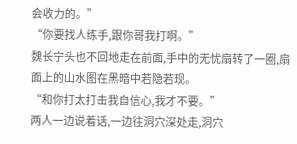会收力的。”
“你要找人练手,跟你哥我打啊。”
魏长宁头也不回地走在前面,手中的无忧扇转了一圈,扇面上的山水图在黑暗中若隐若现。
“和你打太打击我自信心,我才不要。”
两人一边说着话,一边往洞穴深处走,洞穴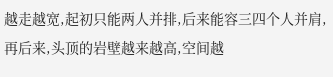越走越宽,起初只能两人并排,后来能容三四个人并肩,再后来,头顶的岩壁越来越高,空间越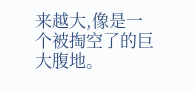来越大,像是一个被掏空了的巨大腹地。